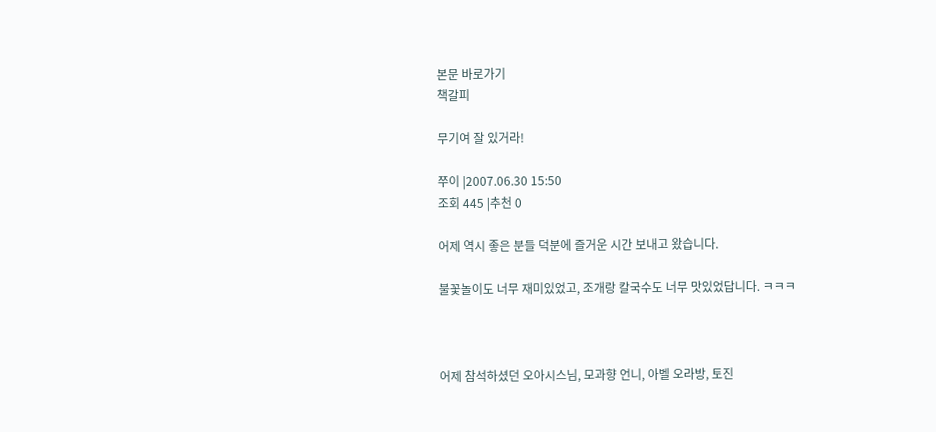본문 바로가기
책갈피

무기여 잘 있거라!

쭈이 |2007.06.30 15:50
조회 445 |추천 0

어제 역시 좋은 분들 덕분에 즐거운 시간 보내고 왔습니다.

불꽃놀이도 너무 재미있었고, 조개랑 칼국수도 너무 맛있었답니다. ㅋㅋㅋ



어제 참석하셨던 오아시스님, 모과향 언니, 아벨 오라방, 토진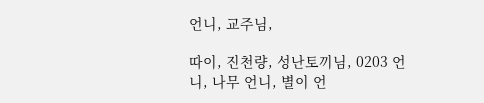언니, 교주님,

따이, 진천량, 성난토끼님, 0203 언니, 나무 언니, 별이 언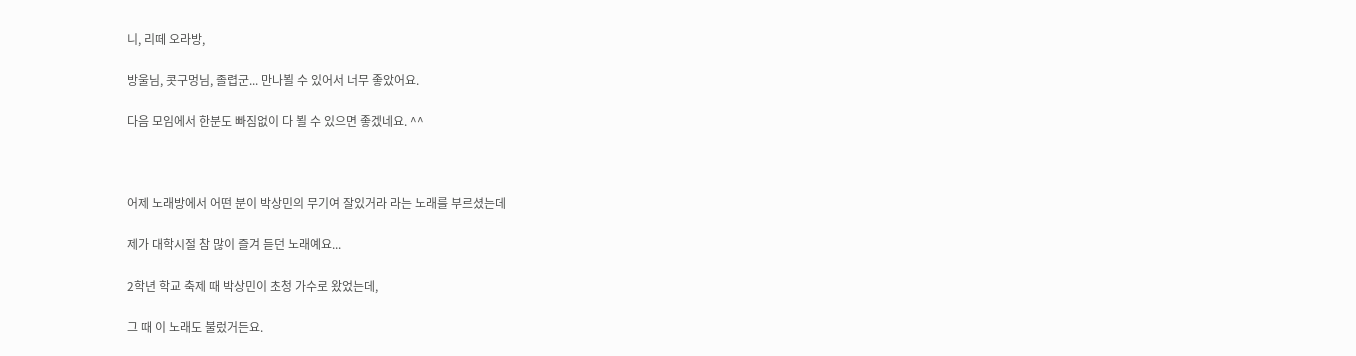니, 리떼 오라방,

방울님, 콧구멍님, 졸렵군... 만나뵐 수 있어서 너무 좋았어요.

다음 모임에서 한분도 빠짐없이 다 뵐 수 있으면 좋겠네요. ^^



어제 노래방에서 어떤 분이 박상민의 무기여 잘있거라 라는 노래를 부르셨는데

제가 대학시절 참 많이 즐겨 듣던 노래예요...

2학년 학교 축제 때 박상민이 초청 가수로 왔었는데,

그 때 이 노래도 불렀거든요.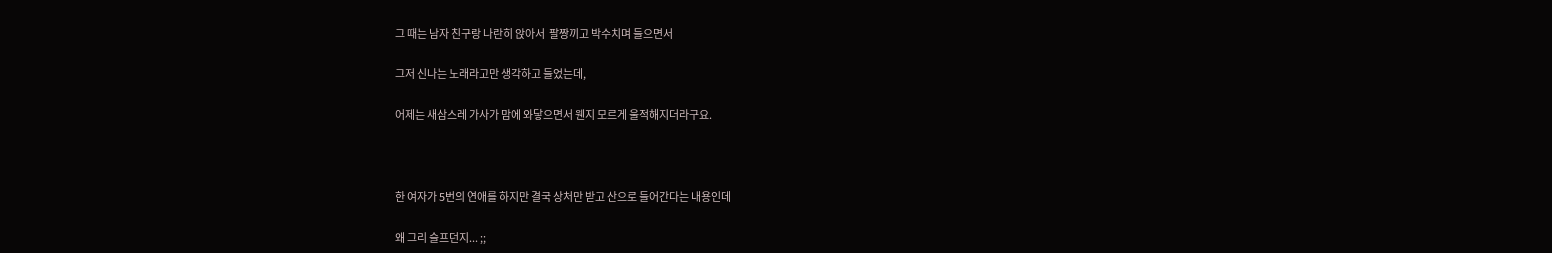그 때는 남자 친구랑 나란히 앉아서  팔짱끼고 박수치며 들으면서

그저 신나는 노래라고만 생각하고 들었는데,

어제는 새삼스레 가사가 맘에 와닿으면서 웬지 모르게 울적해지더라구요.



한 여자가 5번의 연애를 하지만 결국 상처만 받고 산으로 들어간다는 내용인데

왜 그리 슬프던지... ;;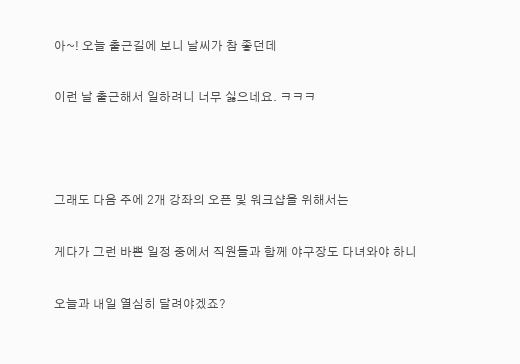아~! 오늘 출근길에 보니 날씨가 참 좋던데

이런 날 출근해서 일하려니 너무 싫으네요. ㅋㅋㅋ



그래도 다음 주에 2개 강좌의 오픈 및 워크샵을 위해서는

게다가 그런 바쁜 일정 중에서 직원들과 함께 야구장도 다녀와야 하니

오늘과 내일 열심히 달려야겠죠?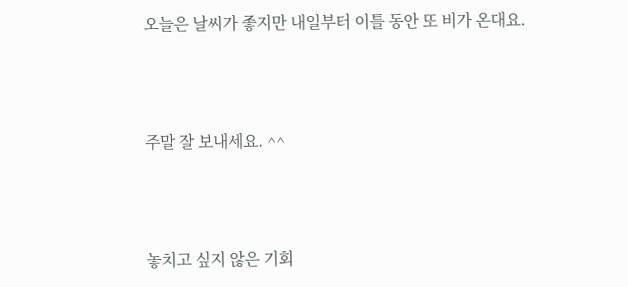오늘은 날씨가 좋지만 내일부터 이틀 동안 또 비가 온대요.



주말 잘 보내세요. ^^



놓치고 싶지 않은 기회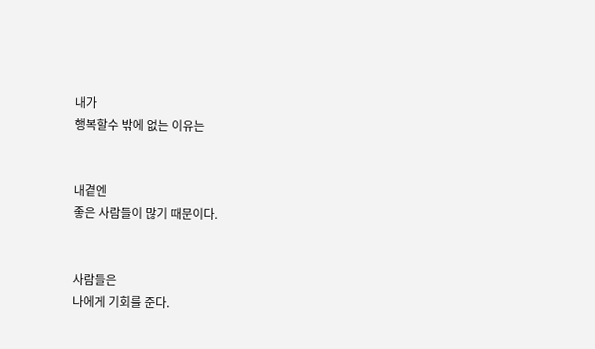내가
행복할수 밖에 없는 이유는


내곁엔
좋은 사람들이 많기 때문이다.


사람들은
나에게 기회를 준다.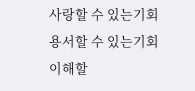사랑할 수 있는기회
용서할 수 있는기회
이해할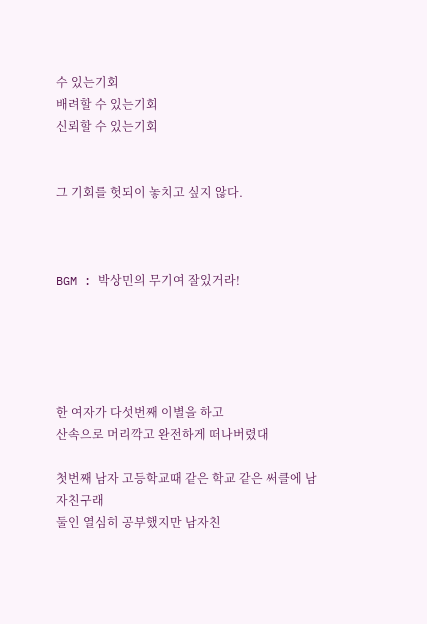수 있는기회
배려할 수 있는기회
신뢰할 수 있는기회


그 기회를 헛되이 놓치고 싶지 않다.



BGM : 박상민의 무기여 잘있거라!





한 여자가 다섯번째 이별을 하고
산속으로 머리깍고 완전하게 떠나버렸대

첫번째 남자 고등학교때 같은 학교 같은 써클에 남자친구래
둘인 열심히 공부했지만 남자친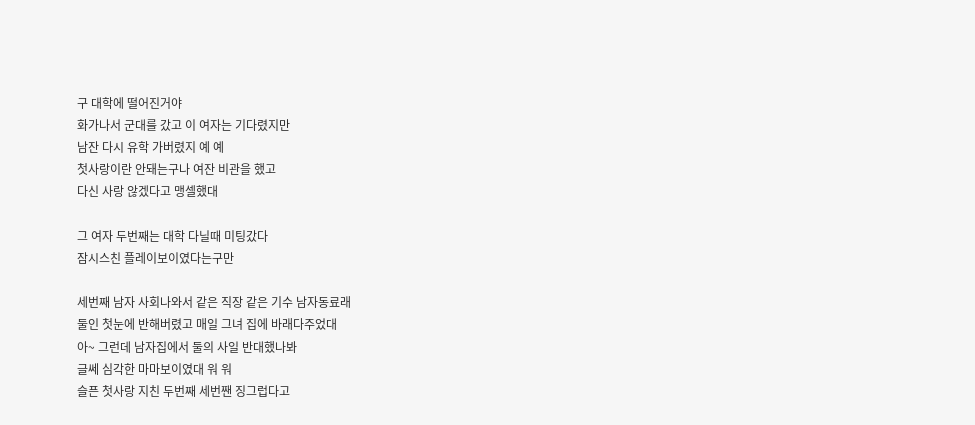구 대학에 떨어진거야
화가나서 군대를 갔고 이 여자는 기다렸지만
남잔 다시 유학 가버렸지 예 예
첫사랑이란 안돼는구나 여잔 비관을 했고
다신 사랑 않겠다고 맹셀했대

그 여자 두번째는 대학 다닐때 미팅갔다
잠시스친 플레이보이였다는구만

세번째 남자 사회나와서 같은 직장 같은 기수 남자동료래
둘인 첫눈에 반해버렸고 매일 그녀 집에 바래다주었대
아~ 그런데 남자집에서 둘의 사일 반대했나봐
글쎄 심각한 마마보이였대 워 워
슬픈 첫사랑 지친 두번째 세번짼 징그럽다고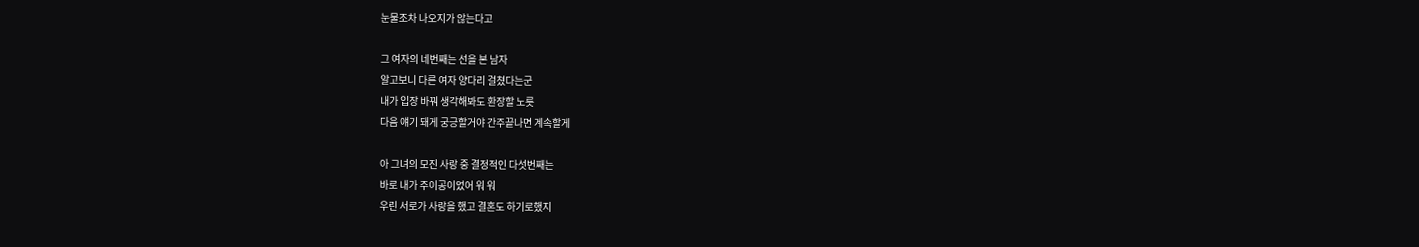눈물조차 나오지가 않는다고

그 여자의 네번째는 선을 본 남자
알고보니 다른 여자 양다리 걸쳤다는군
내가 입장 바꿔 생각해봐도 환장할 노릇
다음 얘기 돼게 궁긍할거야 간주끝나면 계속할게

아 그녀의 모진 사랑 중 결정적인 다섯번째는
바로 내가 주이공이었어 워 워
우린 서로가 사랑을 했고 결혼도 하기로했지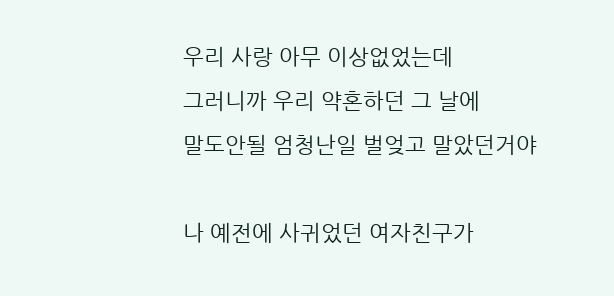우리 사랑 아무 이상없었는데
그러니까 우리 약혼하던 그 날에
말도안될 엄청난일 벌엊고 말았던거야

나 예전에 사귀었던 여자친구가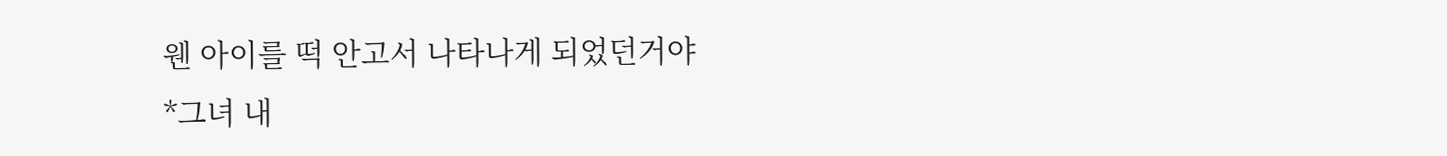웬 아이를 떡 안고서 나타나게 되었던거야
*그녀 내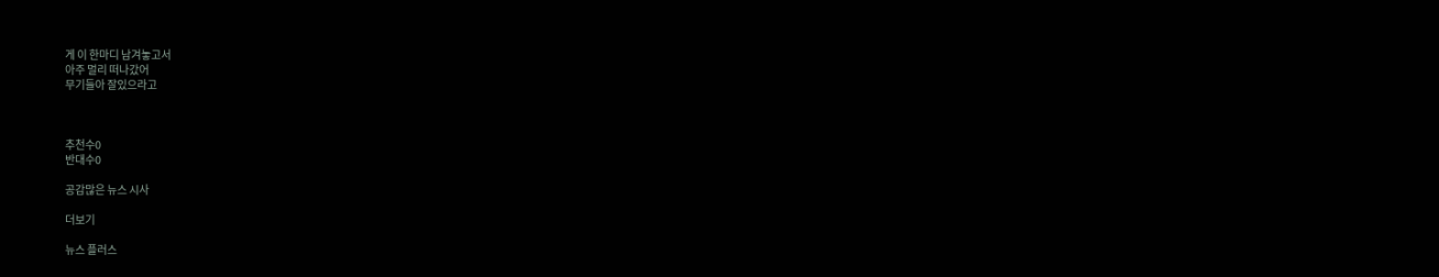게 이 한마디 남겨놓고서
아주 멀리 떠나갔어
무기들아 잘있으라고



추천수0
반대수0

공감많은 뉴스 시사

더보기

뉴스 플러스